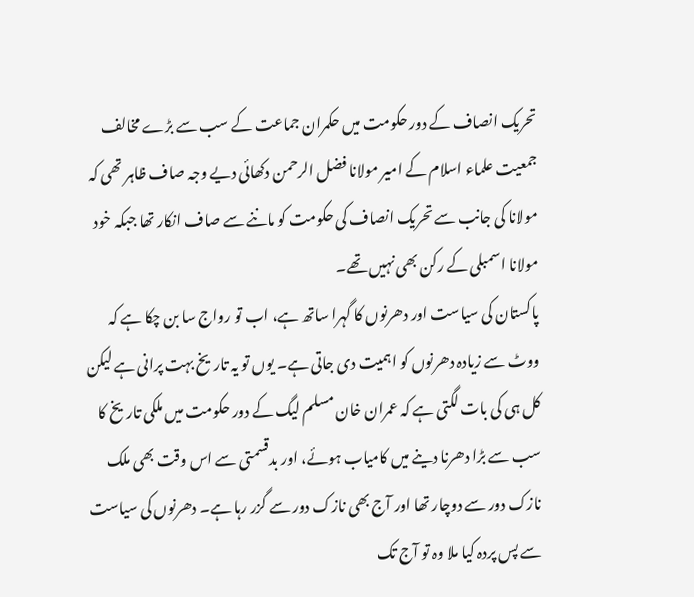تحریک انصاف کے دور حکومت میں حکمران جماعت کے سب سے بڑے مخالف جمعیت علماء اسلام کے امیر مولانا فضل الرحمن دکھائی دیے وجہ صاف ظاہر تھی کہ مولانا کی جانب سے تحریک انصاف کی حکومت کو ماننے سے صاف انکار تھا جبکہ خود مولانا اسمبلی کے رکن بھی نہیں تھے۔
پاکستان کی سیاست اور دھرنوں کا گہرا ساتھ ہے، اب تو رواج سا بن چکا ہے کہ ووٹ سے زیادہ دھرنوں کو اہمیت دی جاتی ہے۔ یوں تو یہ تاریخ بہت پرانی ہے لیکن کل ہی کی بات لگتی ہے کہ عمران خان مسلم لیگ کے دور حکومت میں ملکی تاریخ کا سب سے بڑا دھرنا دینے میں کامیاب ہوئے، اور بدقسمتی سے اس وقت بھی ملک نازک دور سے دوچار تھا اور آج بھی نازک دور سے گزر رہا ہے۔ دھرنوں کی سیاست سے پس پردہ کیا ملا وہ تو آج تک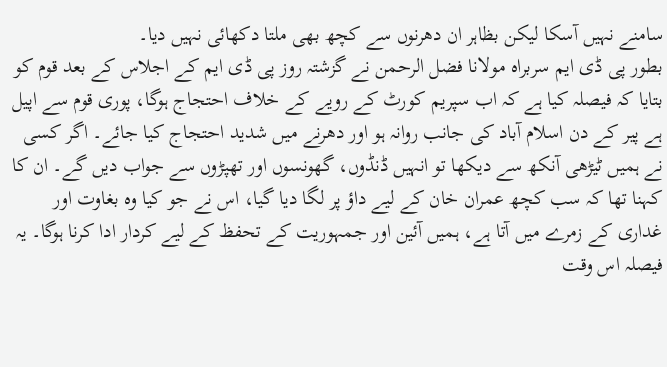سامنے نہیں آسکا لیکن بظاہر ان دھرنوں سے کچھ بھی ملتا دکھائی نہیں دیا۔
بطور پی ڈی ایم سربراہ مولانا فضل الرحمن نے گزشتہ روز پی ڈی ایم کے اجلاس کے بعد قوم کو بتایا کہ فیصلہ کیا ہے کہ اب سپریم کورٹ کے رویے کے خلاف احتجاج ہوگا، پوری قوم سے اپیل ہے پیر کے دن اسلام آباد کی جانب روانہ ہو اور دھرنے میں شدید احتجاج کیا جائے۔ اگر کسی نے ہمیں ٹیڑھی آنکھ سے دیکھا تو انہیں ڈنڈوں، گھونسوں اور تھپڑوں سے جواب دیں گے۔ ان کا کہنا تھا کہ سب کچھ عمران خان کے لیے داؤ پر لگا دیا گیا، اس نے جو کیا وہ بغاوت اور غداری کے زمرے میں آتا ہے، ہمیں آئین اور جمہوریت کے تحفظ کے لیے کردار ادا کرنا ہوگا۔ یہ فیصلہ اس وقت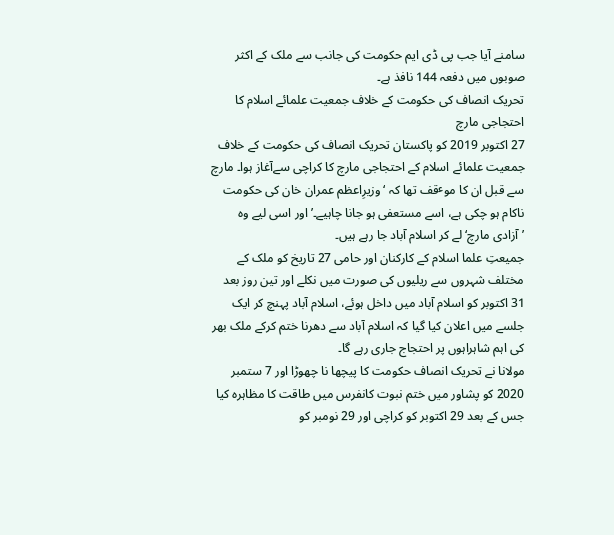سامنے آیا جب پی ڈی ایم حکومت کی جانب سے ملک کے اکثر صوبوں میں دفعہ 144 نافذ ہے۔
تحریک انصاف کی حکومت کے خلاف جمعیت علمائے اسلام کا احتجاجی مارچ
27 اکتوبر 2019 کو پاکستان تحریک انصاف کی حکومت کے خلاف جمعیت علمائے اسلام کے احتجاجی مارچ کا کراچی سےآغاز ہوا۔ مارچ سے قبل ان کا موٴقف تھا کہ ‘وزیرِاعظم عمران خان کی حکومت ناکام ہو چکی ہے، اسے مستعفی ہو جانا چاہیے۔’ اور اسی لیے وہ ’آزادی مارچ‘ لے کر اسلام آباد جا رہے ہیں۔
جمیعتِ علما اسلام کے کارکنان اور حامی 27 تاریخ کو ملک کے مختلف شہروں سے ریلیوں کی صورت میں نکلے اور تین روز بعد 31 اکتوبر کو اسلام آباد میں داخل ہوئے، اسلام آباد پہنچ کر ایک جلسے میں اعلان کیا گیا کہ اسلام آباد سے دھرنا ختم کرکے ملک بھر کی اہم شاہراہوں پر احتجاج جاری رہے گا۔
مولانا نے تحریک انصاف حکومت کا پیچھا نا چھوڑا اور 7 ستمبر 2020 کو پشاور میں ختم نبوت کانفرس میں طاقت کا مظاہرہ کیا جس کے بعد 29 اکتوبر کو کراچی اور 29 نومبر کو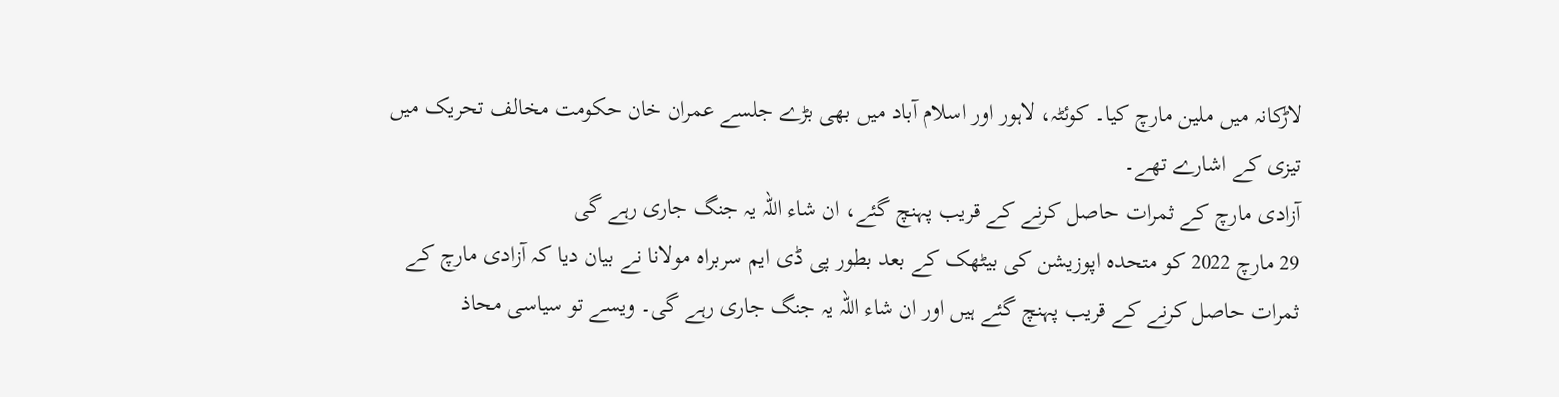لاڑکانہ میں ملین مارچ کیا۔ کوئٹہ، لاہور اور اسلام آباد میں بھی بڑے جلسے عمران خان حکومت مخالف تحریک میں تیزی کے اشارے تھے۔
آزادی مارچ کے ثمرات حاصل کرنے کے قریب پہنچ گئے، ان شاء اللہ یہ جنگ جاری رہے گی
29 مارچ 2022 کو متحدہ اپوزیشن کی بیٹھک کے بعد بطور پی ڈی ایم سربراہ مولانا نے بیان دیا کہ آزادی مارچ کے ثمرات حاصل کرنے کے قریب پہنچ گئے ہیں اور ان شاء اللہ یہ جنگ جاری رہے گی۔ ویسے تو سیاسی محاذ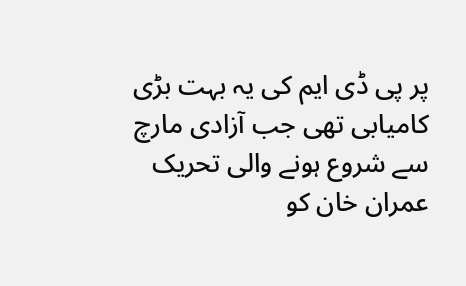پر پی ڈی ایم کی یہ بہت بڑی کامیابی تھی جب آزادی مارچ سے شروع ہونے والی تحریک عمران خان کو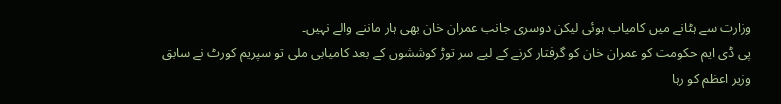وزارت سے ہٹانے میں کامیاب ہوئی لیکن دوسری جانب عمران خان بھی ہار ماننے والے نہیں۔
پی ڈی ایم حکومت کو عمران خان کو گرفتار کرنے کے لیے سر توڑ کوششوں کے بعد کامیابی ملی تو سپریم کورٹ نے سابق وزیر اعظم کو رہا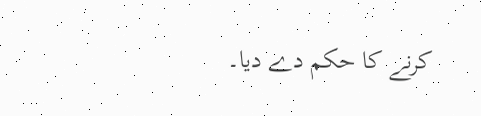کرنے کا حکم دے دیا۔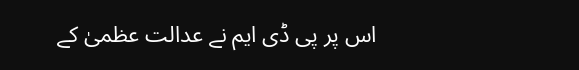اس پر پی ڈی ایم نے عدالت عظمیٰ کے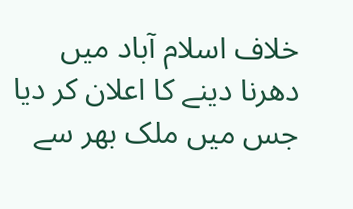خلاف اسلام آباد میں دھرنا دینے کا اعلان کر دیا جس میں ملک بھر سے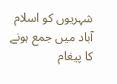شہریوں کو اسلام آباد میں جمع ہونے کا پیغام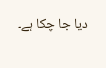دیا جا چکا ہے۔